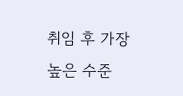취임 후 가장 높은 수준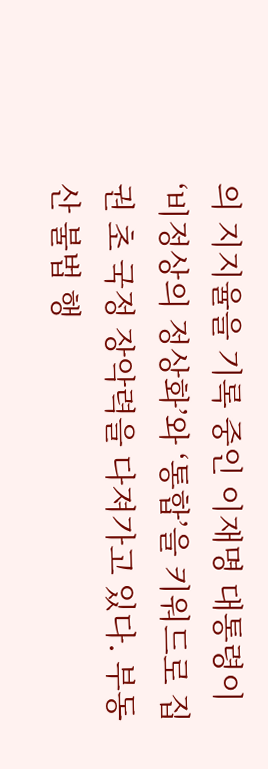의 지지율을 기록 중인 이재명 대통령이 ‘비정상의 정상화’와 ‘통합’을 키워드로 집권 초 국정 장악력을 다져가고 있다. 부동산 불법 행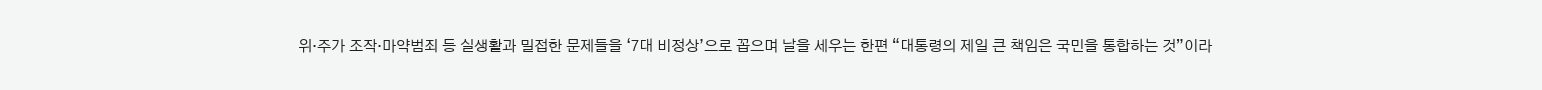위·주가 조작·마약범죄 등 실생활과 밀접한 문제들을 ‘7대 비정상’으로 꼽으며 날을 세우는 한편 “대통령의 제일 큰 책임은 국민을 통합하는 것”이라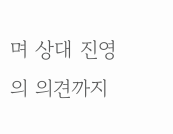며 상대 진영의 의견까지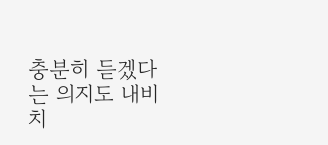충분히 듣겠다는 의지도 내비치